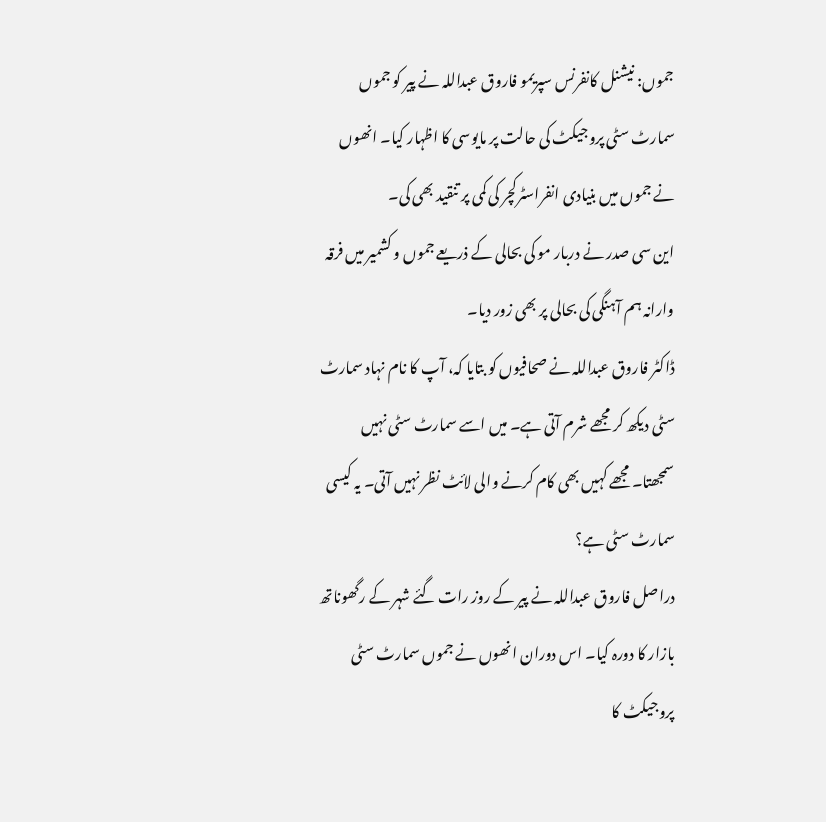جموں: نیشنل کانفرنس سپریمو فاروق عبداللہ نے پیر کو جموں سمارٹ سٹی پروجیکٹ کی حالت پر مایوسی کا اظہار کیا۔ انھوں نے جموں میں بنیادی انفراسٹرکچر کی کمی پر تنقید بھی کی۔
این سی صدر نے دربار مو کی بحالی کے ذریعے جموں و کشمیر میں فرقہ وارانہ ہم آہنگی کی بحالی پر بھی زور دیا۔
ڈاکٹر فاروق عبداللہ نے صحافیوں کو بتایا کہ، آپ کا نام نہاد سمارٹ سٹی دیکھ کر مجھے شرم آتی ہے۔ میں اسے سمارٹ سٹی نہیں سمجھتا۔ مجھے کہیں بھی کام کرنے والی لائٹ نظر نہیں آتی۔ یہ کیسی سمارٹ سٹی ہے؟
دراصل فاروق عبداللہ نے پیر کے روز رات گئے شہر کے رگھوناتھ بازار کا دورہ کیا۔ اس دوران انھوں نے جموں سمارٹ سٹی پروجیکٹ کا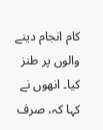کام انجام دینے والوں پر طنز کیا۔ انھوں نے کہا کہ، صرف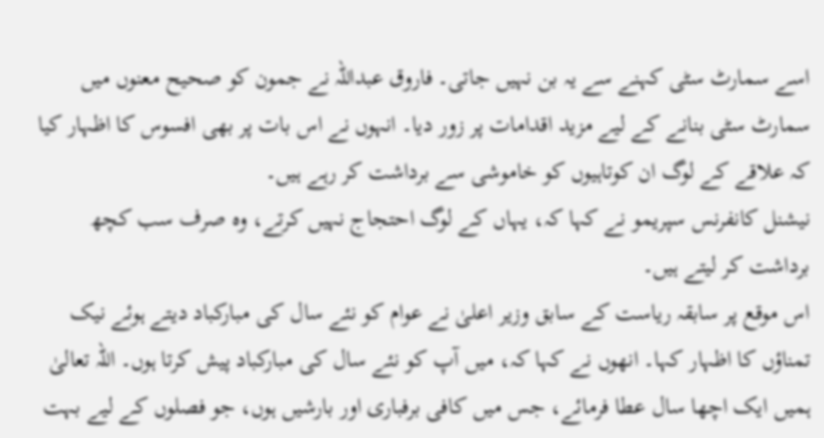اسے سمارٹ سٹی کہنے سے یہ بن نہیں جاتی۔ فاروق عبداللہ نے جمون کو صحیح معنوں میں سمارٹ سٹی بنانے کے لیے مزید اقدامات پر زور دیا۔ انہوں نے اس بات پر بھی افسوس کا اظہار کیا کہ علاقے کے لوگ ان کوتاہیوں کو خاموشی سے برداشت کر رہے ہیں۔
نیشنل کانفرنس سپریمو نے کہا کہ، یہاں کے لوگ احتجاج نہیں کرتے، وہ صرف سب کچھ برداشت کر لیتے ہیں۔
اس موقع پر سابقہ ریاست کے سابق وزیر اعلیٰ نے عوام کو نئے سال کی مبارکباد دیتے ہوئے نیک تمناؤں کا اظہار کہا۔ انھوں نے کہا کہ، میں آپ کو نئے سال کی مبارکباد پیش کرتا ہوں۔ اللہ تعالیٰ ہمیں ایک اچھا سال عطا فرمائے، جس میں کافی برفباری اور بارشیں ہوں، جو فصلوں کے لیے بہت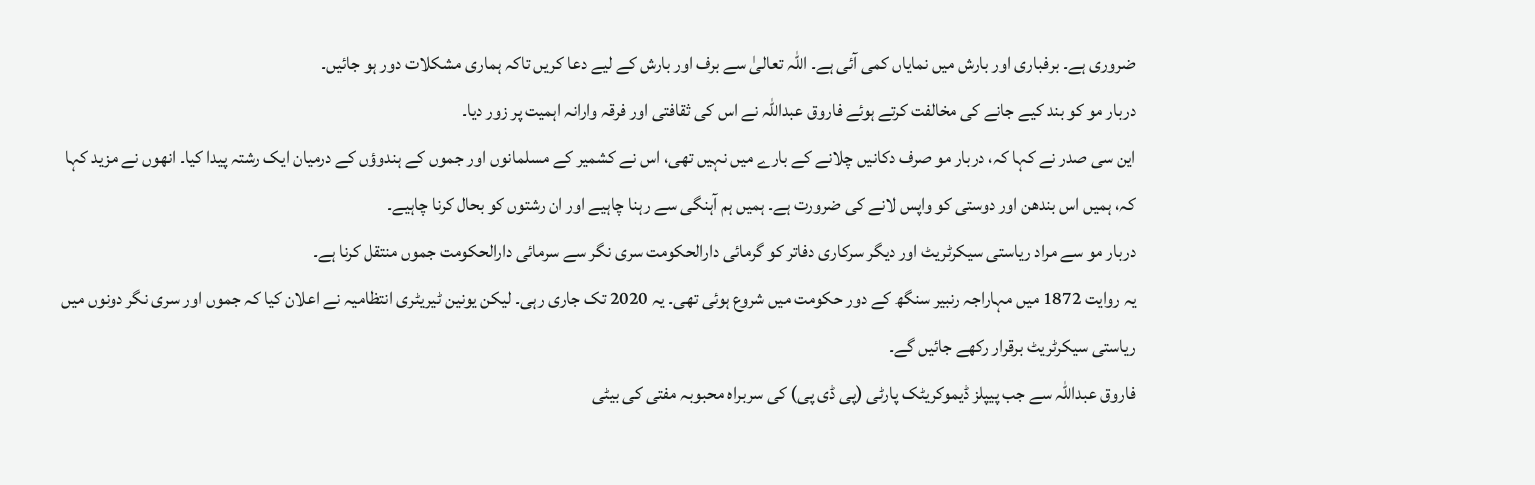ضروری ہے۔ برفباری اور بارش میں نمایاں کمی آئی ہے۔ اللہ تعالیٰ سے برف اور بارش کے لیے دعا کریں تاکہ ہماری مشکلات دور ہو جائیں۔
دربار مو کو بند کیے جانے کی مخالفت کرتے ہوئے فاروق عبداللہ نے اس کی ثقافتی اور فرقہ وارانہ اہمیت پر زور دیا۔
این سی صدر نے کہا کہ، دربار مو صرف دکانیں چلانے کے بارے میں نہیں تھی، اس نے کشمیر کے مسلمانوں اور جموں کے ہندوؤں کے درمیان ایک رشتہ پیدا کیا۔ انھوں نے مزید کہا کہ، ہمیں اس بندھن اور دوستی کو واپس لانے کی ضرورت ہے۔ ہمیں ہم آہنگی سے رہنا چاہیے اور ان رشتوں کو بحال کرنا چاہیے۔
دربار مو سے مراد ریاستی سیکرٹریٹ اور دیگر سرکاری دفاتر کو گرمائی دارالحکومت سری نگر سے سرمائی دارالحکومت جموں منتقل کرنا ہے۔
یہ روایت 1872 میں مہاراجہ رنبیر سنگھ کے دور حکومت میں شروع ہوئی تھی۔ یہ 2020 تک جاری رہی۔ لیکن یونین ٹیریٹری انتظامیہ نے اعلان کیا کہ جموں اور سری نگر دونوں میں ریاستی سیکرٹریٹ برقرار رکھے جائیں گے۔
فاروق عبداللہ سے جب پیپلز ڈیموکریٹک پارٹی (پی ڈی پی) کی سربراہ محبوبہ مفتی کی بیٹی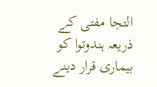التجا مفتی کے ذریعہ ہندوتوا کو بیماری قرار دینے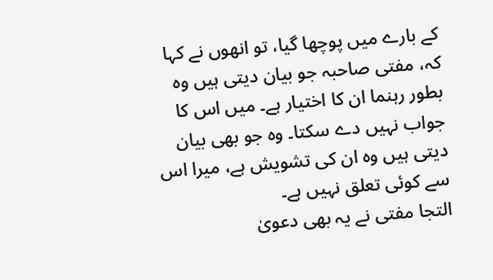کے بارے میں پوچھا گیا، تو انھوں نے کہا کہ، مفتی صاحبہ جو بیان دیتی ہیں وہ بطور رہنما ان کا اختیار ہے۔ میں اس کا جواب نہیں دے سکتا۔ وہ جو بھی بیان دیتی ہیں وہ ان کی تشویش ہے، میرا اس سے کوئی تعلق نہیں ہے۔
التجا مفتی نے یہ بھی دعویٰ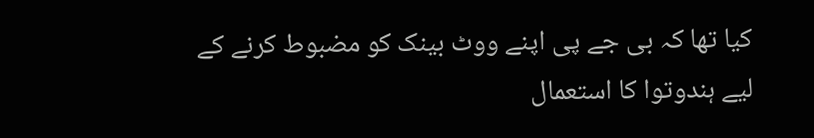کیا تھا کہ بی جے پی اپنے ووٹ بینک کو مضبوط کرنے کے لیے ہندوتوا کا استعمال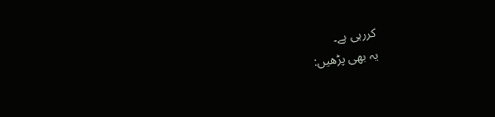کررہی ہے۔
یہ بھی پڑھیں: